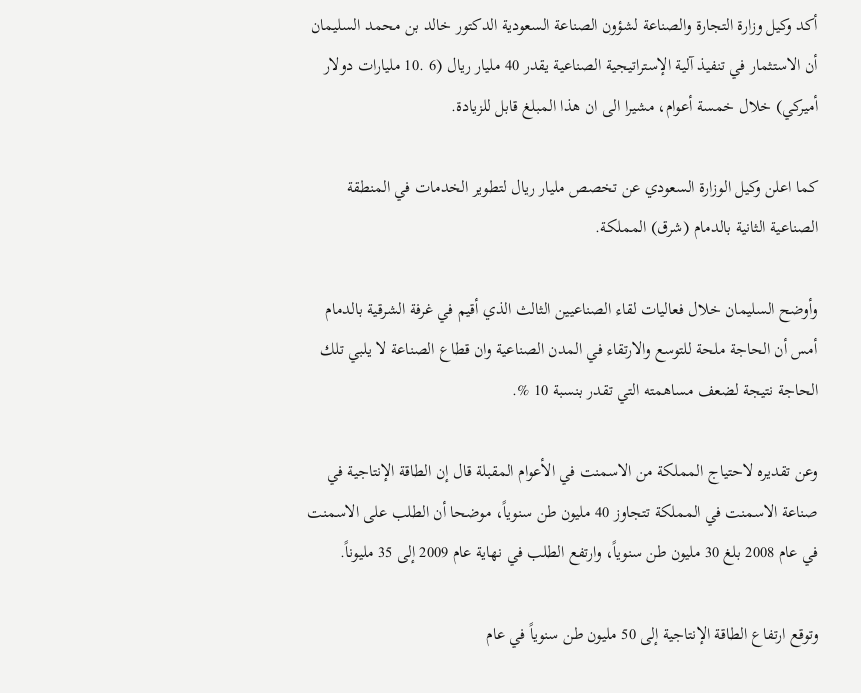أكد وكيل وزارة التجارة والصناعة لشؤون الصناعة السعودية الدكتور خالد بن محمد السليمان أن الاستثمار في تنفيذ آلية الإستراتيجية الصناعية يقدر 40 مليار ريال (6 .10 مليارات دولار أميركي) خلال خمسة أعوام، مشيرا الى ان هذا المبلغ قابل للزيادة.

كما اعلن وكيل الوزارة السعودي عن تخصص مليار ريال لتطوير الخدمات في المنطقة الصناعية الثانية بالدمام (شرق) المملكة.

وأوضح السليمان خلال فعاليات لقاء الصناعيين الثالث الذي أقيم في غرفة الشرقية بالدمام أمس أن الحاجة ملحة للتوسع والارتقاء في المدن الصناعية وان قطاع الصناعة لا يلبي تلك الحاجة نتيجة لضعف مساهمته التي تقدر بنسبة 10 %.

وعن تقديره لاحتياج المملكة من الاسمنت في الأعوام المقبلة قال إن الطاقة الإنتاجية في صناعة الاسمنت في المملكة تتجاوز 40 مليون طن سنوياً، موضحا أن الطلب على الاسمنت في عام 2008 بلغ 30 مليون طن سنوياً، وارتفع الطلب في نهاية عام 2009 إلى 35 مليوناً.

وتوقع ارتفاع الطاقة الإنتاجية إلى 50 مليون طن سنوياً في عام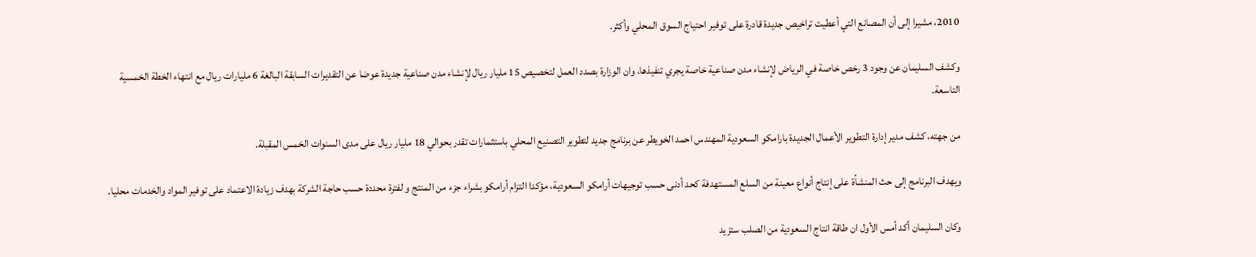2010، مشيرا إلى أن المصانع التي أعطيت تراخيص جديدة قادرة على توفير احتياج السوق المحلي وأكثر.

وكشف السليمان عن وجود 3 رخص خاصة في الرياض لإنشاء مدن صناعية خاصة يجري تنفيذها، وان الوزارة بصدد العمل لتخصيص 15 مليار ريال لإنشاء مدن صناعية جديدة عوضا عن التقديرات السابقة البالغة 6 مليارات ريال مع انتهاء الخطة الخمسية التاسعة.

من جهته، كشف مدير إدارة التطوير الأعمال الجديدة بارامكو السعودية المهندس احمد الخويطر عن برنامج جديد لتطوير التصنيع المحلي باستثمارات تقدر بحوالي 18 مليار ريال على مدى السنوات الخمس المقبلة.

ويهدف البرنامج إلى حث المنشأة على إنتاج أنواع معينة من السلع المستهدفة كحد أدنى حسب توجيهات أرامكو السعودية، مؤكدا التزام أرامكو بشراء جزء من المنتج و لفترة محددة حسب حاجة الشركة بهدف زيادة الاعتماد على توفير المواد والخدمات محليا.

وكان السليمان أكد أمس الأول ان طاقة انتاج السعودية من الصلب ستزيد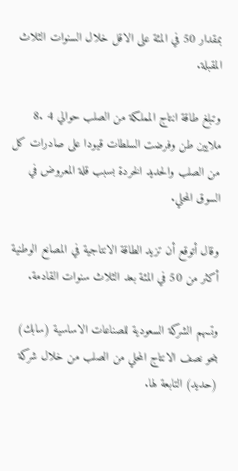بمقدار 50 في المئة على الاقل خلال السنوات الثلاث المقبلة.

وتبلغ طاقة انتاج المملكة من الصلب حوالي 4 .8 ملايين طن وفرضت السلطات قيودا على صادرات كل من الصلب والحديد الخردة بسبب قلة المعروض في السوق المحلي.

وقال أتوقع أن تزيد الطاقة الانتاجية في المصانع الوطنية أكثر من 50 في المئة بعد الثلاث سنوات القادمة.

وتسهم الشركة السعودية للصناعات الاساسية (سابك) بنحو نصف الانتاج المحلي من الصلب من خلال شركة (حديد) التابعة لها.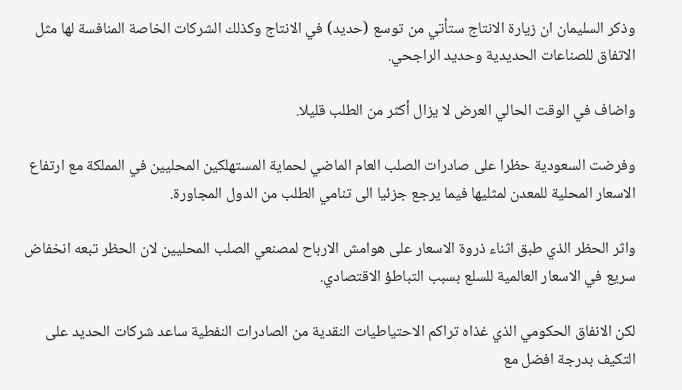وذكر السليمان ان زيارة الانتاج ستأتي من توسع (حديد) في الانتاج وكذلك الشركات الخاصة المنافسة لها مثل الاتفاق للصناعات الحديدية وحديد الراجحي.

واضاف في الوقت الحالي العرض لا يزال أكثر من الطلب قليلا.

وفرضت السعودية حظرا على صادرات الصلب العام الماضي لحماية المستهلكين المحليين في المملكة مع ارتفاع الاسعار المحلية للمعدن لمثليها فيما يرجع جزئيا الى تنامي الطلب من الدول المجاورة.

واثر الحظر الذي طبق اثناء ذروة الاسعار على هوامش الارباح لمصنعي الصلب المحليين لان الحظر تبعه انخفاض سريع في الاسعار العالمية للسلع بسبب التباطؤ الاقتصادي.

لكن الانفاق الحكومي الذي غذاه تراكم الاحتياطيات النقدية من الصادرات النفطية ساعد شركات الحديد على التكيف بدرجة افضل مع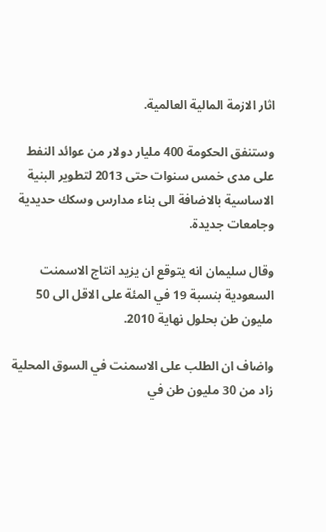اثار الازمة المالية العالمية.

وستنفق الحكومة 400 مليار دولار من عوائد النفط على مدى خمس سنوات حتى 2013 لتطوير البنية الاساسية بالاضافة الى بناء مدارس وسكك حديدية وجامعات جديدة.

وقال سليمان انه يتوقع ان يزيد انتاج الاسمنت السعودية بنسبة 19 في المئة على الاقل الى 50 مليون طن بحلول نهاية 2010.

واضاف ان الطلب على الاسمنت في السوق المحلية زاد من 30 مليون طن في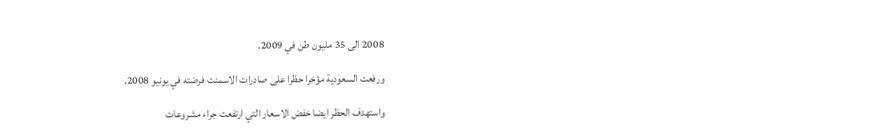2008 الى 35 مليون طن في 2009.

ورفعت السعودية مؤخرا حظرا على صادرات الاسمنت فرضته في يونيو 2008.

واستهدف الحظر ايضا خفض الاسعار التي ارتفعت جراء مشروعات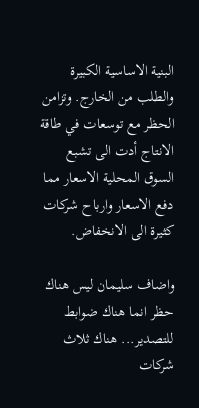البنية الاساسية الكبيرة والطلب من الخارج. وتزامن الحظر مع توسعات في طاقة الانتاج أدت الى تشبع السوق المحلية الاسعار مما دفع الاسعار وارباح شركات كثيرة الى الانخفاض.

واضاف سليمان ليس هناك حظر انما هناك ضوابط للتصدير... هناك ثلاث شركات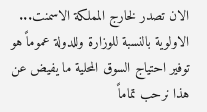الان تصدر لخارج المملكة الاسمنت... الاولوية بالنسبة للوزارة وللدولة عموماً هو توفير احتياج السوق المحلية ما يفيض عن هذا نرحب تماماً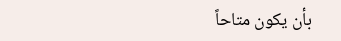بأن يكون متاحاً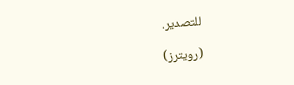للتصدير.

(رويترز)